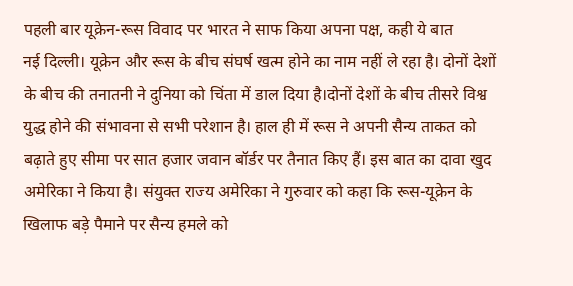पहली बार यूक्रेन-रूस विवाद पर भारत ने साफ किया अपना पक्ष, कही ये बात
नई दिल्ली। यूक्रेन और रूस के बीच संघर्ष खत्म होने का नाम नहीं ले रहा है। दोनों देशों के बीच की तनातनी ने दुनिया को चिंता में डाल दिया है।दोनों देशों के बीच तीसरे विश्व युद्ध होने की संभावना से सभी परेशान है। हाल ही में रूस ने अपनी सैन्य ताकत को बढ़ाते हुए सीमा पर सात हजार जवान बॉर्डर पर तैनात किए हैं। इस बात का दावा खुद अमेरिका ने किया है। संयुक्त राज्य अमेरिका ने गुरुवार को कहा कि रूस-यूक्रेन के खिलाफ बड़े पैमाने पर सैन्य हमले को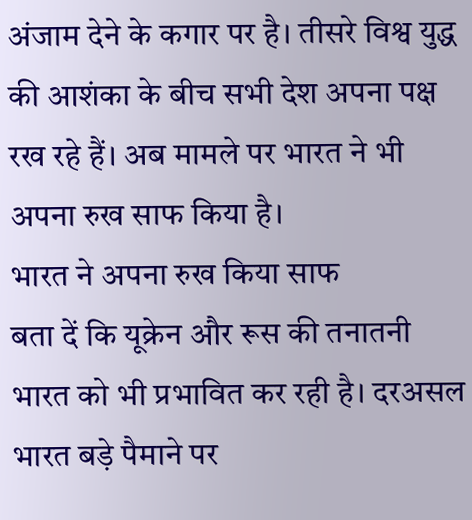अंजाम देने के कगार पर है। तीसरे विश्व युद्ध की आशंका के बीच सभी देश अपना पक्ष रख रहे हैं। अब मामले पर भारत ने भी अपना रुख साफ किया है।
भारत ने अपना रुख किया साफ
बता दें कि यूक्रेन और रूस की तनातनी भारत को भी प्रभावित कर रही है। दरअसल भारत बड़े पैमाने पर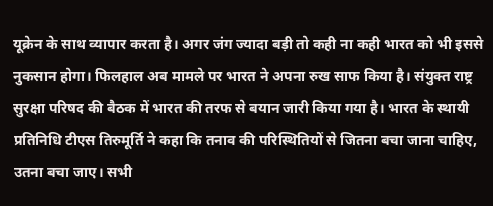यूक्रेन के साथ व्यापार करता है। अगर जंग ज्यादा बड़ी तो कही ना कही भारत को भी इससे नुकसान होगा। फिलहाल अब मामले पर भारत ने अपना रुख साफ किया है। संयुक्त राष्ट्र सुरक्षा परिषद की बैठक में भारत की तरफ से बयान जारी किया गया है। भारत के स्थायी प्रतिनिधि टीएस तिरुमूर्ति ने कहा कि तनाव की परिस्थितियों से जितना बचा जाना चाहिए, उतना बचा जाए। सभी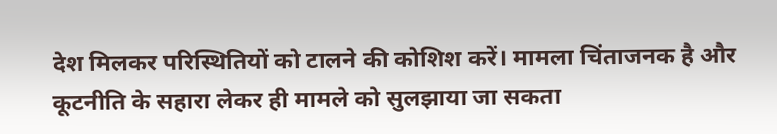देश मिलकर परिस्थितियों को टालने की कोशिश करें। मामला चिंताजनक है और कूटनीति के सहारा लेकर ही मामले को सुलझाया जा सकता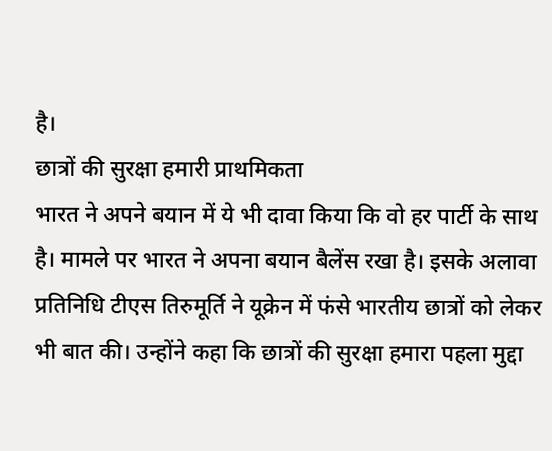है।
छात्रों की सुरक्षा हमारी प्राथमिकता
भारत ने अपने बयान में ये भी दावा किया कि वो हर पार्टी के साथ है। मामले पर भारत ने अपना बयान बैलेंस रखा है। इसके अलावा प्रतिनिधि टीएस तिरुमूर्ति ने यूक्रेन में फंसे भारतीय छात्रों को लेकर भी बात की। उन्होंने कहा कि छात्रों की सुरक्षा हमारा पहला मुद्दा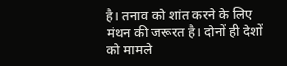है। तनाव को शांत करने के लिए मंथन की जरूरत है। दोनों ही देशों को मामले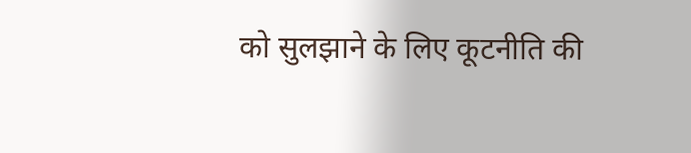को सुलझाने के लिए कूटनीति की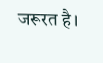जरूरत है।